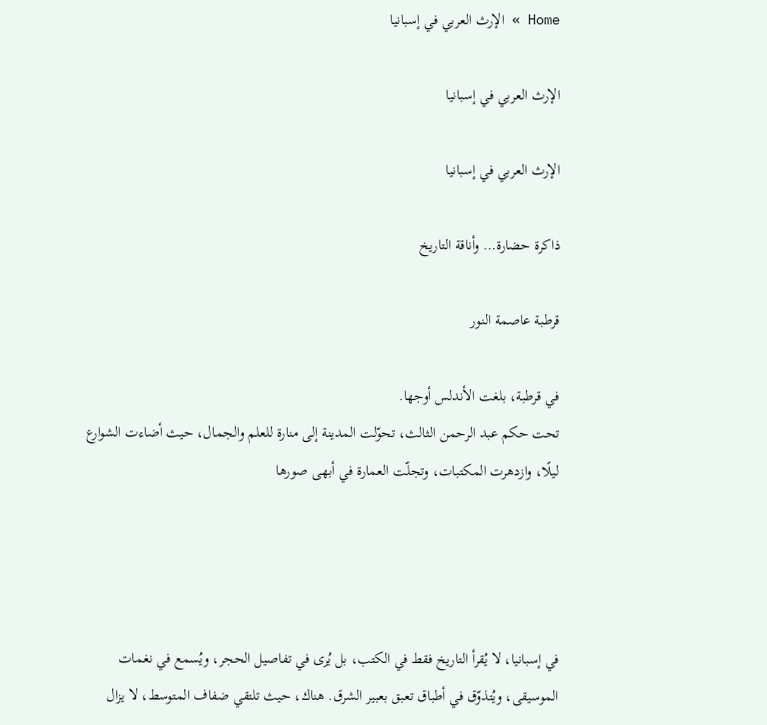Home » الإرث العربي في إسبانيا

الإرث العربي في إسبانيا

الإرث العربي في إسبانيا

ذاكرة حضارة… وأناقة التاريخ

قرطبة عاصمة النور

في قرطبة، بلغت الأندلس أوجها.
تحت حكم عبد الرحمن الثالث، تحوّلت المدينة إلى منارة للعلم والجمال، حيث أضاءت الشوارع ليلًا، وازدهرت المكتبات، وتجلّت العمارة في أبهى صورها




في إسبانيا، لا يُقرأ التاريخ فقط في الكتب، بل يُرى في تفاصيل الحجر، ويُسمع في نغمات الموسيقى، ويُتذوّق في أطباق تعبق بعبير الشرق. هناك، حيث تلتقي ضفاف المتوسط، لا يزال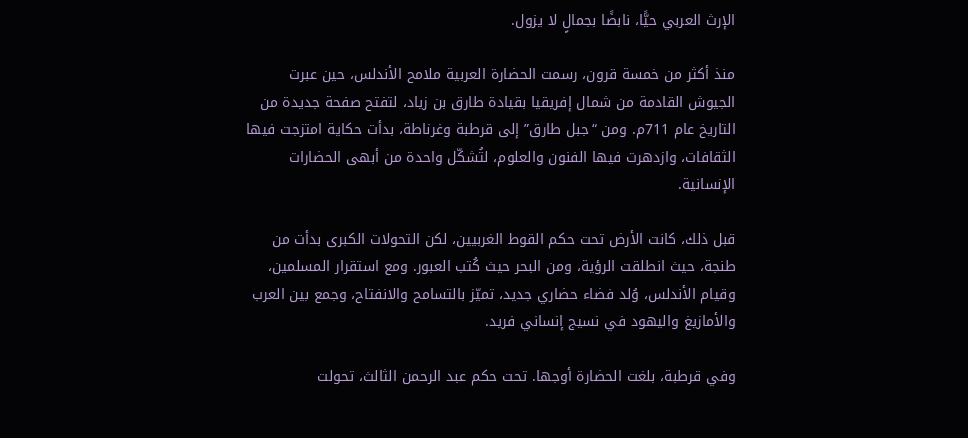الإرث العربي حيًّا، نابضًا بجمالٍ لا يزول.

منذ أكثر من خمسة قرون، رسمت الحضارة العربية ملامح الأندلس، حين عبرت الجيوش القادمة من شمال إفريقيا بقيادة طارق بن زياد، لتفتح صفحة جديدة من التاريخ عام 711م. ومن “جبل طارق” إلى قرطبة وغرناطة، بدأت حكاية امتزجت فيها الثقافات، وازدهرت فيها الفنون والعلوم، لتُشكّل واحدة من أبهى الحضارات الإنسانية.

قبل ذلك، كانت الأرض تحت حكم القوط الغربيين، لكن التحولات الكبرى بدأت من طنجة، حيث انطلقت الرؤية، ومن البحر حيث كُتب العبور. ومع استقرار المسلمين، وقيام الأندلس، وُلد فضاء حضاري جديد، تميّز بالتسامح والانفتاح، وجمع بين العرب والأمازيغ واليهود في نسيج إنساني فريد.

وفي قرطبة، بلغت الحضارة أوجها. تحت حكم عبد الرحمن الثالث، تحولت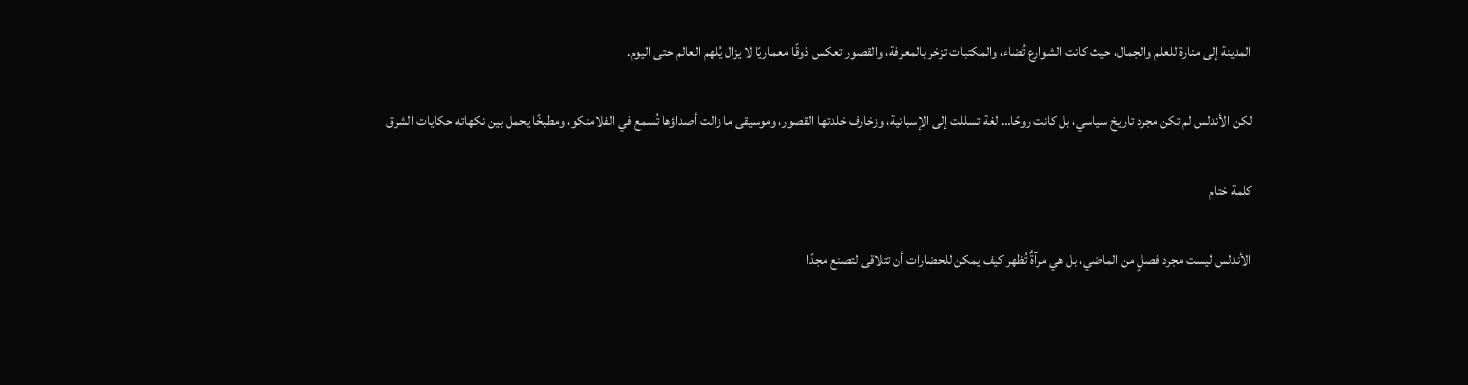المدينة إلى منارة للعلم والجمال، حيث كانت الشوارع تُضاء، والمكتبات تزخر بالمعرفة، والقصور تعكس ذوقًا معماريًا لا يزال يُلهم العالم حتى اليوم.

لكن الأندلس لم تكن مجرد تاريخ سياسي، بل كانت روحًا… لغة تسللت إلى الإسبانية، وزخارف خلدتها القصور، وموسيقى ما زالت أصداؤها تُسمع في الفلامنكو، ومطبخًا يحمل بين نكهاته حكايات الشرق

كلمة ختام

الأندلس ليست مجرد فصلٍ من الماضي، بل هي مرآةٌ تُظهر كيف يمكن للحضارات أن تتلاقى لتصنع مجدًا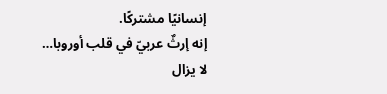إنسانيًا مشتركًا.
إنه إرثٌ عربيّ في قلب أوروبا… لا يزال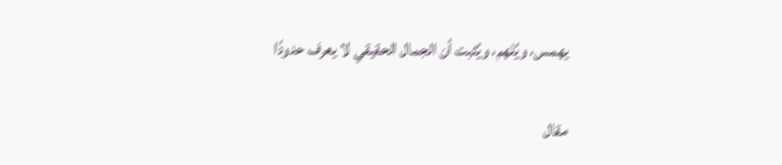يهمس، ويُلهم، ويُثبت أن الجمال الحقيقي لا يعرف حدودًا

مقال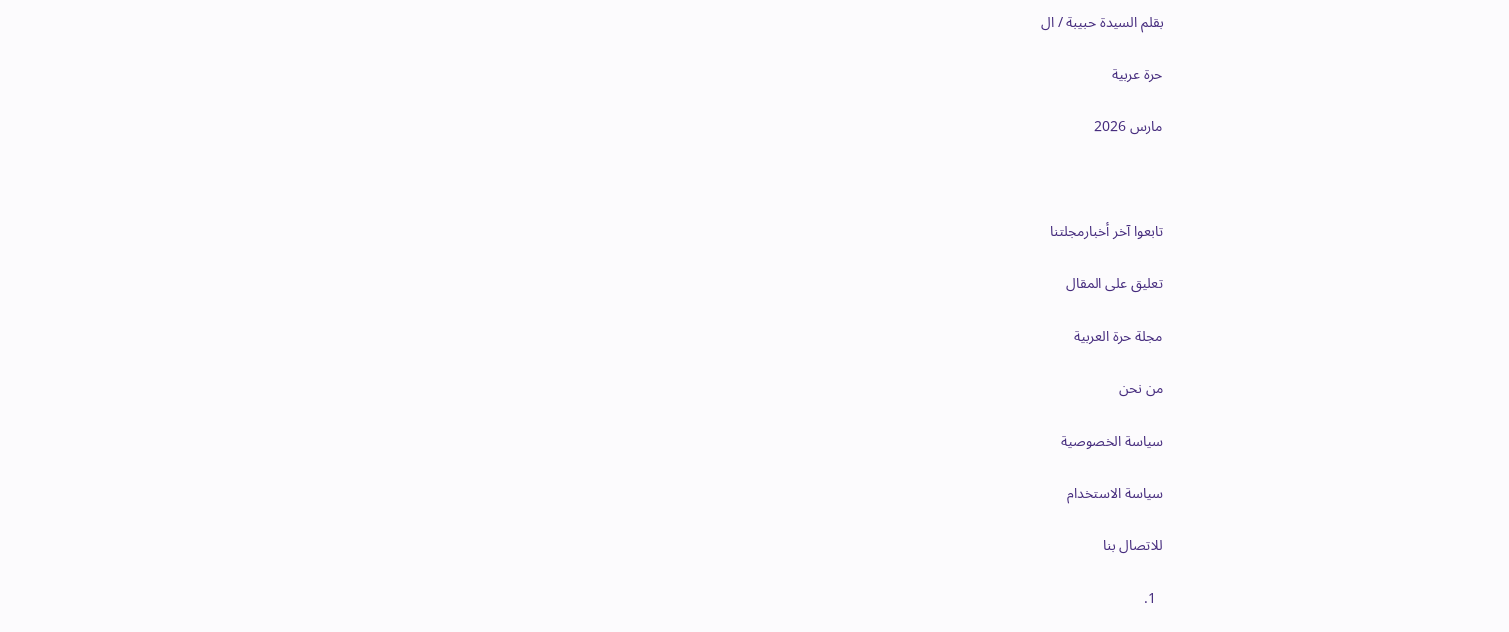بقلم السيدة حبيبة / ال

حرة عربية

مارس 2026



تابعوا آخر أخبارمجلتنا

تعليق على المقال

مجلة حرة العربية

من نحن

سياسة الخصوصية

سياسة الاستخدام

للاتصال بنا

  1.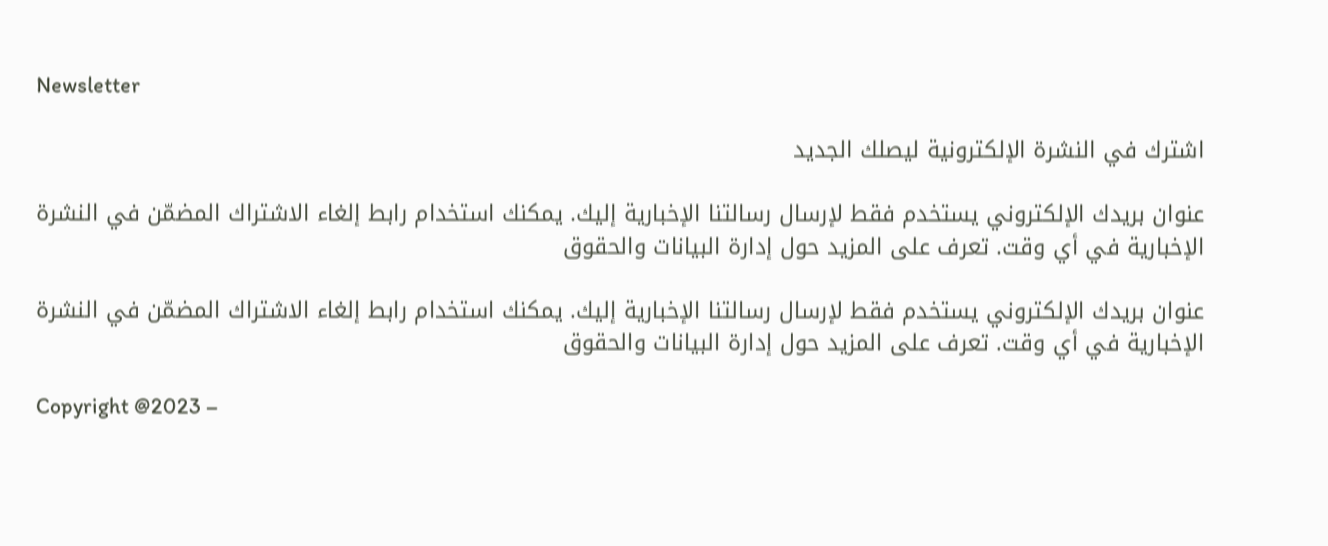Newsletter

اشترك في النشرة الإلكترونية ليصلك الجديد

عنوان بريدك الإلكتروني يستخدم فقط لإرسال رسالتنا الإخبارية إليك. يمكنك استخدام رابط إلغاء الاشتراك المضمّن في النشرة الإخبارية في أي وقت. تعرف على المزيد حول إدارة البيانات والحقوق

عنوان بريدك الإلكتروني يستخدم فقط لإرسال رسالتنا الإخبارية إليك. يمكنك استخدام رابط إلغاء الاشتراك المضمّن في النشرة الإخبارية في أي وقت. تعرف على المزيد حول إدارة البيانات والحقوق

Copyright @2023 –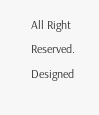All Right Reserved. Designed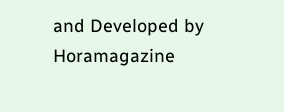and Developed by Horamagazine